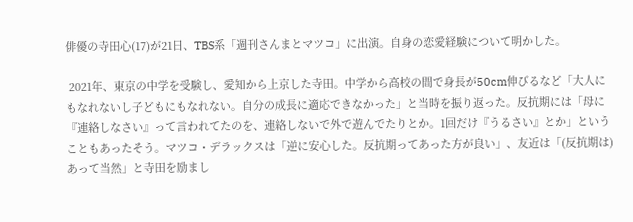俳優の寺田心(17)が21日、TBS系「週刊さんまとマツコ」に出演。自身の恋愛経験について明かした。

 2021年、東京の中学を受験し、愛知から上京した寺田。中学から高校の間で身長が50cm伸びるなど「大人にもなれないし子どもにもなれない。自分の成長に適応できなかった」と当時を振り返った。反抗期には「母に『連絡しなさい』って言われてたのを、連絡しないで外で遊んでたりとか。1回だけ『うるさい』とか」ということもあったそう。マツコ・デラックスは「逆に安心した。反抗期ってあった方が良い」、友近は「(反抗期は)あって当然」と寺田を励まし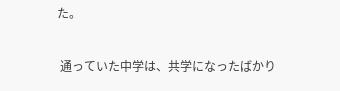た。

 通っていた中学は、共学になったばかり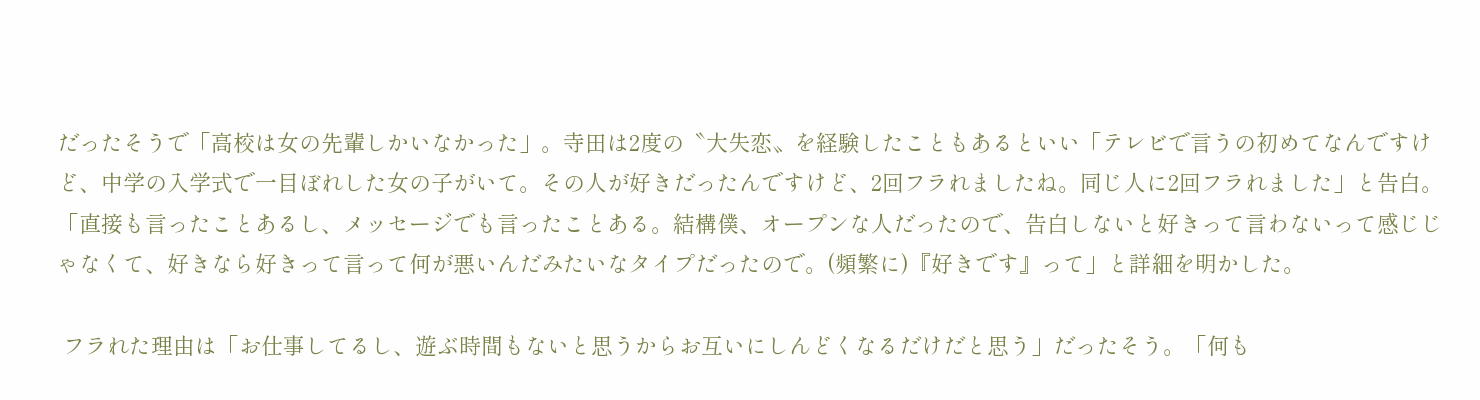だったそうで「高校は女の先輩しかいなかった」。寺田は2度の〝大失恋〟を経験したこともあるといい「テレビで言うの初めてなんですけど、中学の入学式で一目ぼれした女の子がいて。その人が好きだったんですけど、2回フラれましたね。同じ人に2回フラれました」と告白。「直接も言ったことあるし、メッセージでも言ったことある。結構僕、オープンな人だったので、告白しないと好きって言わないって感じじゃなくて、好きなら好きって言って何が悪いんだみたいなタイプだったので。(頻繁に)『好きです』って」と詳細を明かした。

 フラれた理由は「お仕事してるし、遊ぶ時間もないと思うからお互いにしんどくなるだけだと思う」だったそう。「何も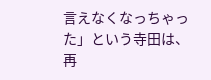言えなくなっちゃった」という寺田は、再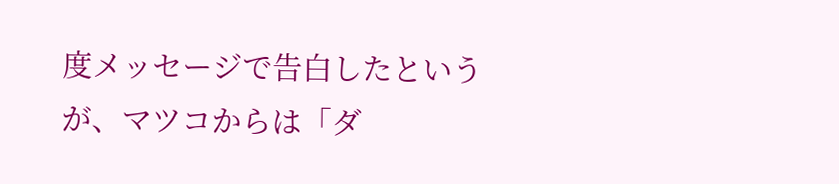度メッセージで告白したというが、マツコからは「ダ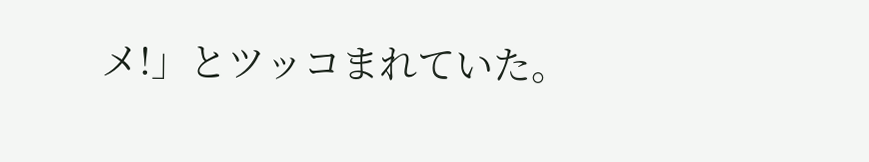メ!」とツッコまれていた。